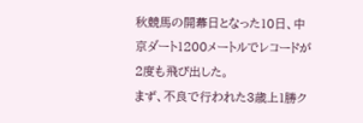秋競馬の開幕日となった10日、中京ダート1200メートルでレコードが2度も飛び出した。
まず、不良で行われた3歳上1勝ク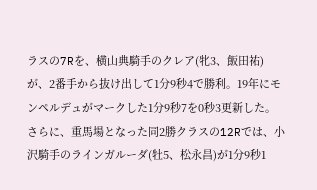ラスの7Rを、横山典騎手のクレア(牝3、飯田祐)が、2番手から抜け出して1分9秒4で勝利。19年にモンペルデュがマークした1分9秒7を0秒3更新した。
さらに、重馬場となった同2勝クラスの12Rでは、小沢騎手のラインガルーダ(牡5、松永昌)が1分9秒1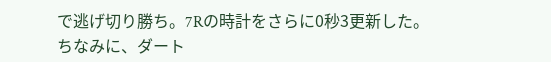で逃げ切り勝ち。7Rの時計をさらに0秒3更新した。
ちなみに、ダート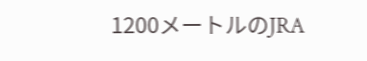1200メートルのJRA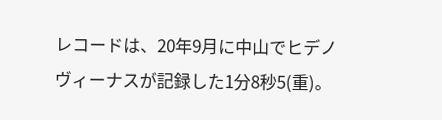レコードは、20年9月に中山でヒデノヴィーナスが記録した1分8秒5(重)。